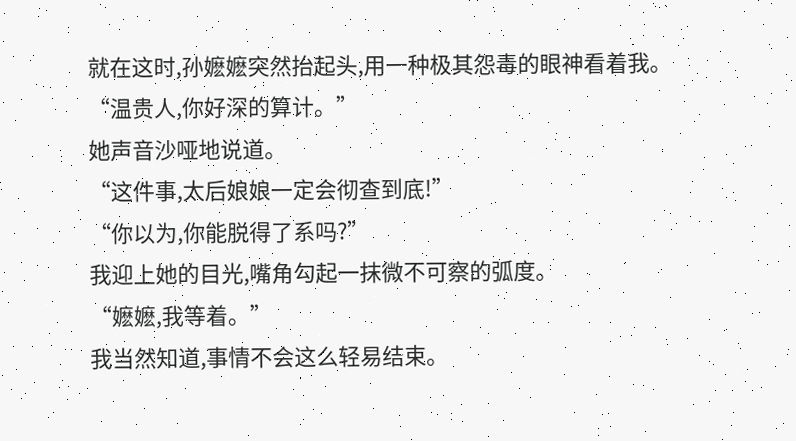就在这时,孙嬷嬷突然抬起头,用一种极其怨毒的眼神看着我。
“温贵人,你好深的算计。”
她声音沙哑地说道。
“这件事,太后娘娘一定会彻查到底!”
“你以为,你能脱得了系吗?”
我迎上她的目光,嘴角勾起一抹微不可察的弧度。
“嬷嬷,我等着。”
我当然知道,事情不会这么轻易结束。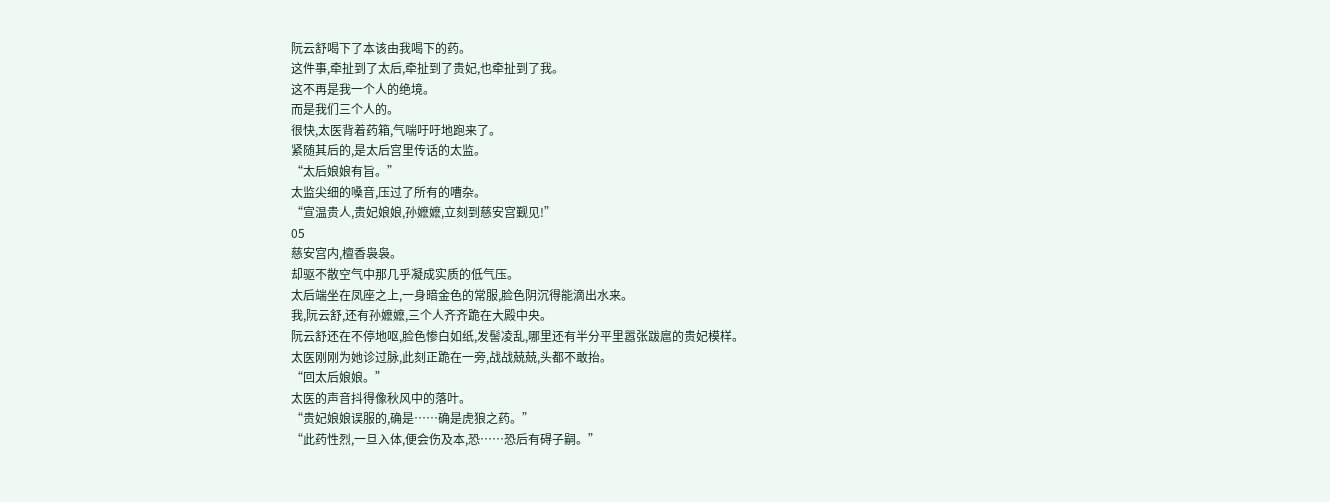阮云舒喝下了本该由我喝下的药。
这件事,牵扯到了太后,牵扯到了贵妃,也牵扯到了我。
这不再是我一个人的绝境。
而是我们三个人的。
很快,太医背着药箱,气喘吁吁地跑来了。
紧随其后的,是太后宫里传话的太监。
“太后娘娘有旨。”
太监尖细的嗓音,压过了所有的嘈杂。
“宣温贵人,贵妃娘娘,孙嬷嬷,立刻到慈安宫觐见!”
05
慈安宫内,檀香袅袅。
却驱不散空气中那几乎凝成实质的低气压。
太后端坐在凤座之上,一身暗金色的常服,脸色阴沉得能滴出水来。
我,阮云舒,还有孙嬷嬷,三个人齐齐跪在大殿中央。
阮云舒还在不停地呕,脸色惨白如纸,发髻凌乱,哪里还有半分平里嚣张跋扈的贵妃模样。
太医刚刚为她诊过脉,此刻正跪在一旁,战战兢兢,头都不敢抬。
“回太后娘娘。”
太医的声音抖得像秋风中的落叶。
“贵妃娘娘误服的,确是……确是虎狼之药。”
“此药性烈,一旦入体,便会伤及本,恐……恐后有碍子嗣。”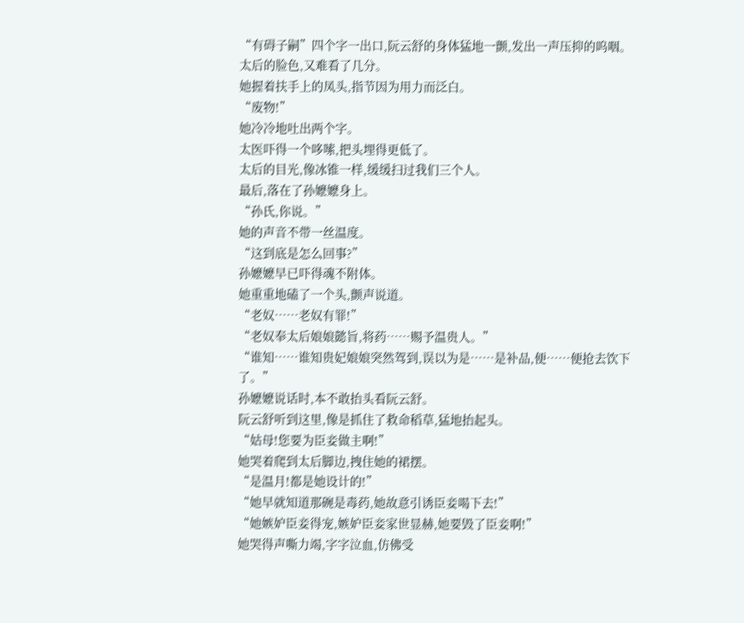“有碍子嗣”四个字一出口,阮云舒的身体猛地一颤,发出一声压抑的呜咽。
太后的脸色,又难看了几分。
她握着扶手上的凤头,指节因为用力而泛白。
“废物!”
她冷冷地吐出两个字。
太医吓得一个哆嗦,把头埋得更低了。
太后的目光,像冰锥一样,缓缓扫过我们三个人。
最后,落在了孙嬷嬷身上。
“孙氏,你说。”
她的声音不带一丝温度。
“这到底是怎么回事?”
孙嬷嬷早已吓得魂不附体。
她重重地磕了一个头,颤声说道。
“老奴……老奴有罪!”
“老奴奉太后娘娘懿旨,将药……赐予温贵人。”
“谁知……谁知贵妃娘娘突然驾到,误以为是……是补品,便……便抢去饮下了。”
孙嬷嬷说话时,本不敢抬头看阮云舒。
阮云舒听到这里,像是抓住了救命稻草,猛地抬起头。
“姑母!您要为臣妾做主啊!”
她哭着爬到太后脚边,拽住她的裙摆。
“是温月!都是她设计的!”
“她早就知道那碗是毒药,她故意引诱臣妾喝下去!”
“她嫉妒臣妾得宠,嫉妒臣妾家世显赫,她要毁了臣妾啊!”
她哭得声嘶力竭,字字泣血,仿佛受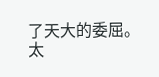了天大的委屈。
太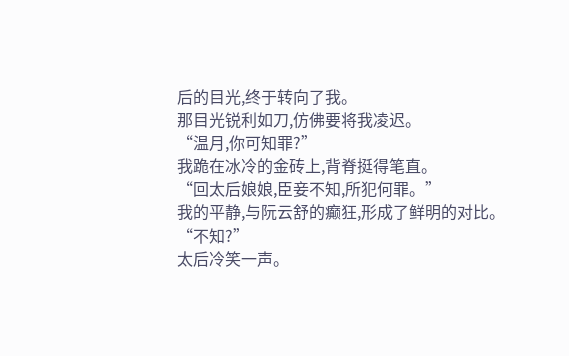后的目光,终于转向了我。
那目光锐利如刀,仿佛要将我凌迟。
“温月,你可知罪?”
我跪在冰冷的金砖上,背脊挺得笔直。
“回太后娘娘,臣妾不知,所犯何罪。”
我的平静,与阮云舒的癫狂,形成了鲜明的对比。
“不知?”
太后冷笑一声。